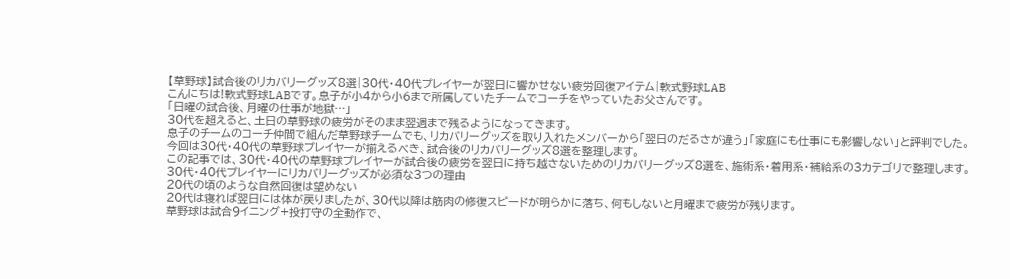【草野球】試合後のリカバリーグッズ8選|30代・40代プレイヤーが翌日に響かせない疲労回復アイテム|軟式野球LAB
こんにちは!軟式野球LABです。息子が小4から小6まで所属していたチームでコーチをやっていたお父さんです。
「日曜の試合後、月曜の仕事が地獄…」
30代を超えると、土日の草野球の疲労がそのまま翌週まで残るようになってきます。
息子のチームのコーチ仲間で組んだ草野球チームでも、リカバリーグッズを取り入れたメンバーから「翌日のだるさが違う」「家庭にも仕事にも影響しない」と評判でした。
今回は30代・40代の草野球プレイヤーが揃えるべき、試合後のリカバリーグッズ8選を整理します。
この記事では、30代・40代の草野球プレイヤーが試合後の疲労を翌日に持ち越さないためのリカバリーグッズ8選を、施術系・着用系・補給系の3カテゴリで整理します。
30代・40代プレイヤーにリカバリーグッズが必須な3つの理由
20代の頃のような自然回復は望めない
20代は寝れば翌日には体が戻りましたが、30代以降は筋肉の修復スピードが明らかに落ち、何もしないと月曜まで疲労が残ります。
草野球は試合9イニング+投打守の全動作で、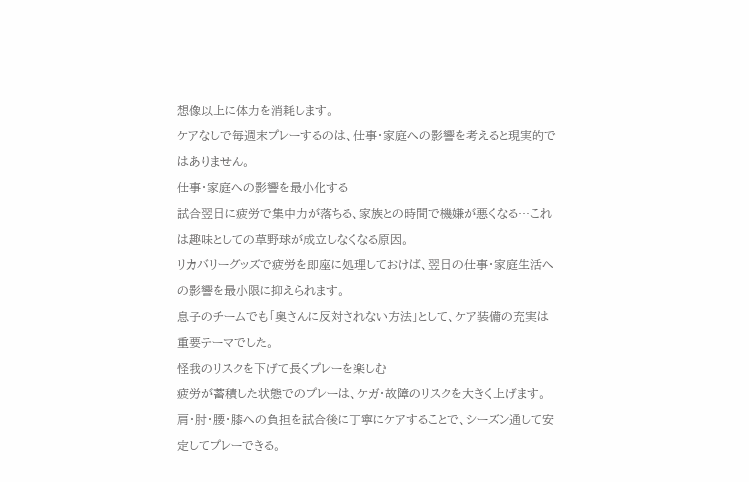想像以上に体力を消耗します。
ケアなしで毎週末プレーするのは、仕事・家庭への影響を考えると現実的ではありません。
仕事・家庭への影響を最小化する
試合翌日に疲労で集中力が落ちる、家族との時間で機嫌が悪くなる…これは趣味としての草野球が成立しなくなる原因。
リカバリーグッズで疲労を即座に処理しておけば、翌日の仕事・家庭生活への影響を最小限に抑えられます。
息子のチームでも「奥さんに反対されない方法」として、ケア装備の充実は重要テーマでした。
怪我のリスクを下げて長くプレーを楽しむ
疲労が蓄積した状態でのプレーは、ケガ・故障のリスクを大きく上げます。
肩・肘・腰・膝への負担を試合後に丁寧にケアすることで、シーズン通して安定してプレーできる。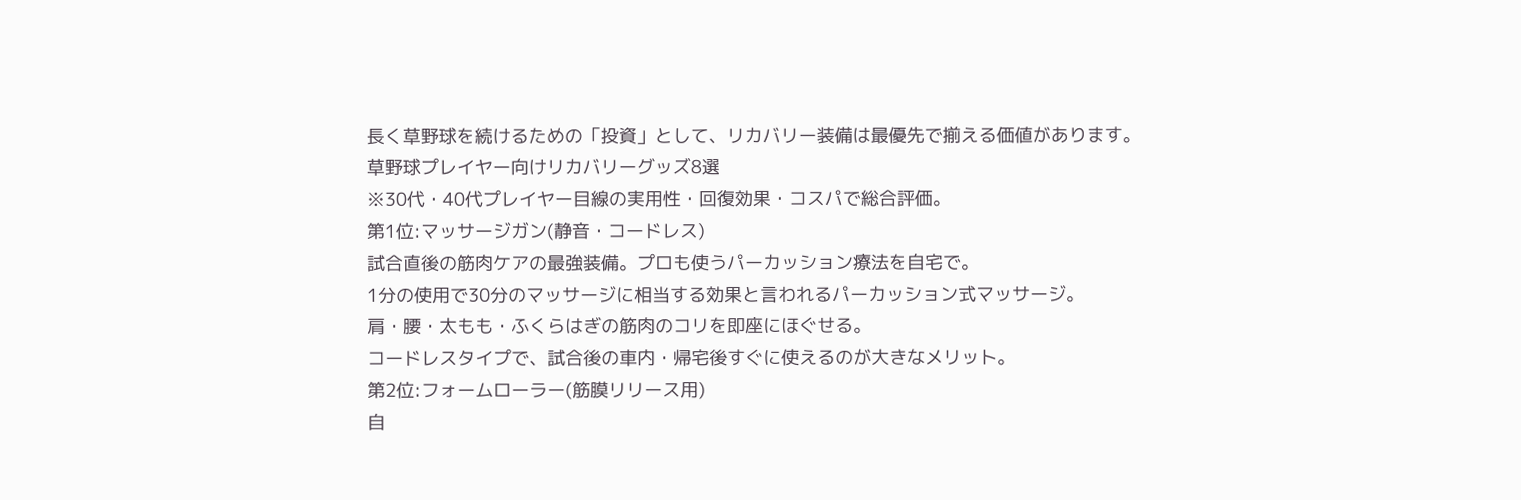長く草野球を続けるための「投資」として、リカバリー装備は最優先で揃える価値があります。
草野球プレイヤー向けリカバリーグッズ8選
※30代・40代プレイヤー目線の実用性・回復効果・コスパで総合評価。
第1位:マッサージガン(静音・コードレス)
試合直後の筋肉ケアの最強装備。プロも使うパーカッション療法を自宅で。
1分の使用で30分のマッサージに相当する効果と言われるパーカッション式マッサージ。
肩・腰・太もも・ふくらはぎの筋肉のコリを即座にほぐせる。
コードレスタイプで、試合後の車内・帰宅後すぐに使えるのが大きなメリット。
第2位:フォームローラー(筋膜リリース用)
自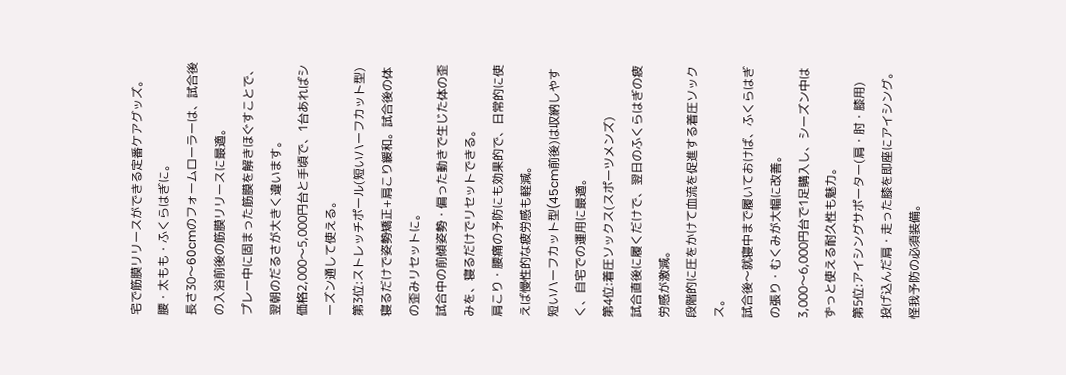宅で筋膜リリースができる定番ケアグッズ。腰・太もも・ふくらはぎに。
長さ30〜60cmのフォームローラーは、試合後の入浴前後の筋膜リリースに最適。
プレー中に固まった筋膜を解きほぐすことで、翌朝のだるさが大きく違います。
価格2,000〜5,000円台と手頃で、1台あればシーズン通して使える。
第3位:ストレッチポール(短いハーフカット型)
寝るだけで姿勢矯正+肩こり緩和。試合後の体の歪みリセットに。
試合中の前傾姿勢・偏った動きで生じた体の歪みを、寝るだけでリセットできる。
肩こり・腰痛の予防にも効果的で、日常的に使えば慢性的な疲労感も軽減。
短いハーフカット型(45cm前後)は収納しやすく、自宅での運用に最適。
第4位:着圧ソックス(スポーツメンズ)
試合直後に履くだけで、翌日のふくらはぎの疲労感が激減。
段階的に圧をかけて血流を促進する着圧ソックス。
試合後〜就寝中まで履いておけば、ふくらはぎの張り・むくみが大幅に改善。
3,000〜6,000円台で1足購入し、シーズン中はずっと使える耐久性も魅力。
第5位:アイシングサポーター(肩・肘・膝用)
投げ込んだ肩・走った膝を即座にアイシング。怪我予防の必須装備。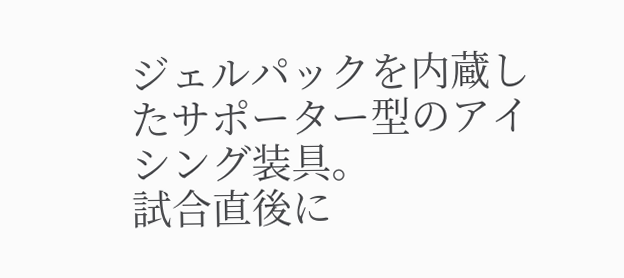ジェルパックを内蔵したサポーター型のアイシング装具。
試合直後に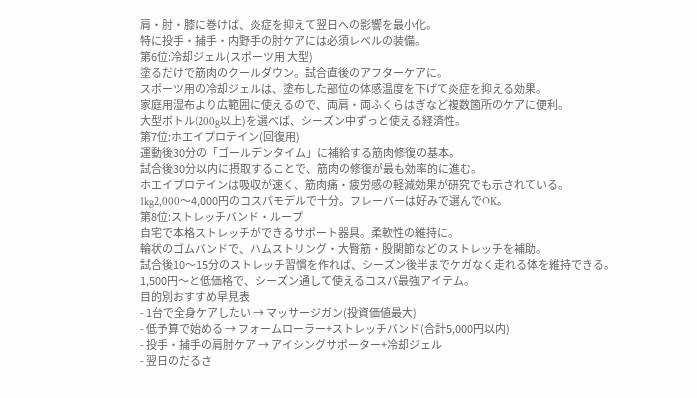肩・肘・膝に巻けば、炎症を抑えて翌日への影響を最小化。
特に投手・捕手・内野手の肘ケアには必須レベルの装備。
第6位:冷却ジェル(スポーツ用 大型)
塗るだけで筋肉のクールダウン。試合直後のアフターケアに。
スポーツ用の冷却ジェルは、塗布した部位の体感温度を下げて炎症を抑える効果。
家庭用湿布より広範囲に使えるので、両肩・両ふくらはぎなど複数箇所のケアに便利。
大型ボトル(200g以上)を選べば、シーズン中ずっと使える経済性。
第7位:ホエイプロテイン(回復用)
運動後30分の「ゴールデンタイム」に補給する筋肉修復の基本。
試合後30分以内に摂取することで、筋肉の修復が最も効率的に進む。
ホエイプロテインは吸収が速く、筋肉痛・疲労感の軽減効果が研究でも示されている。
1kg2,000〜4,000円のコスパモデルで十分。フレーバーは好みで選んでOK。
第8位:ストレッチバンド・ループ
自宅で本格ストレッチができるサポート器具。柔軟性の維持に。
輪状のゴムバンドで、ハムストリング・大臀筋・股関節などのストレッチを補助。
試合後10〜15分のストレッチ習慣を作れば、シーズン後半までケガなく走れる体を維持できる。
1,500円〜と低価格で、シーズン通して使えるコスパ最強アイテム。
目的別おすすめ早見表
- 1台で全身ケアしたい → マッサージガン(投資価値最大)
- 低予算で始める → フォームローラー+ストレッチバンド(合計5,000円以内)
- 投手・捕手の肩肘ケア → アイシングサポーター+冷却ジェル
- 翌日のだるさ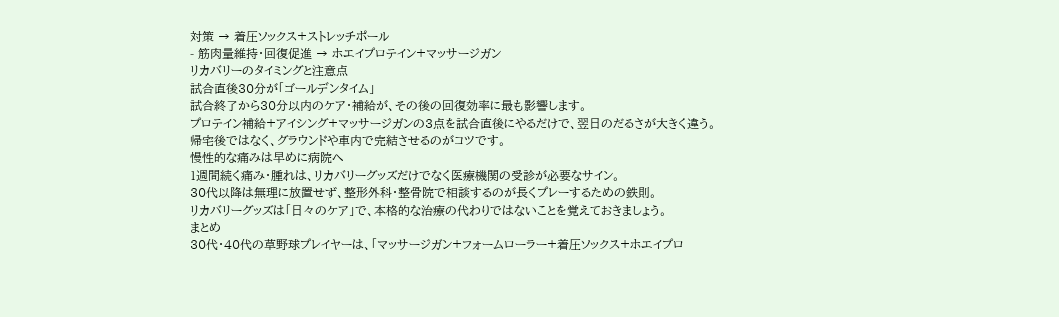対策 → 着圧ソックス+ストレッチポール
- 筋肉量維持・回復促進 → ホエイプロテイン+マッサージガン
リカバリーのタイミングと注意点
試合直後30分が「ゴールデンタイム」
試合終了から30分以内のケア・補給が、その後の回復効率に最も影響します。
プロテイン補給+アイシング+マッサージガンの3点を試合直後にやるだけで、翌日のだるさが大きく違う。
帰宅後ではなく、グラウンドや車内で完結させるのがコツです。
慢性的な痛みは早めに病院へ
1週間続く痛み・腫れは、リカバリーグッズだけでなく医療機関の受診が必要なサイン。
30代以降は無理に放置せず、整形外科・整骨院で相談するのが長くプレーするための鉄則。
リカバリーグッズは「日々のケア」で、本格的な治療の代わりではないことを覚えておきましょう。
まとめ
30代・40代の草野球プレイヤーは、「マッサージガン+フォームローラー+着圧ソックス+ホエイプロ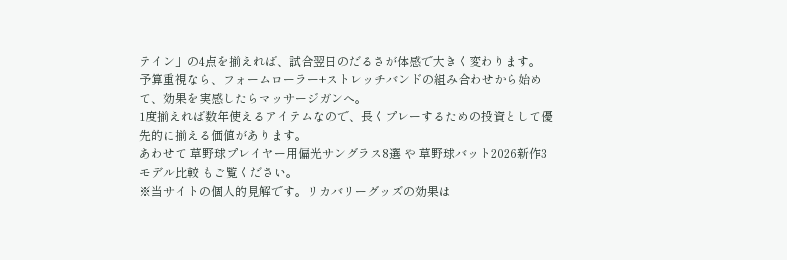テイン」の4点を揃えれば、試合翌日のだるさが体感で大きく変わります。
予算重視なら、フォームローラー+ストレッチバンドの組み合わせから始めて、効果を実感したらマッサージガンへ。
1度揃えれば数年使えるアイテムなので、長くプレーするための投資として優先的に揃える価値があります。
あわせて 草野球プレイヤー用偏光サングラス8選 や 草野球バット2026新作3モデル比較 もご覧ください。
※当サイトの個人的見解です。リカバリーグッズの効果は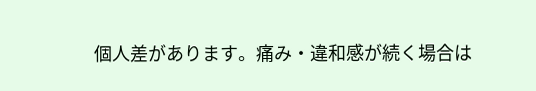個人差があります。痛み・違和感が続く場合は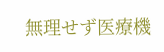無理せず医療機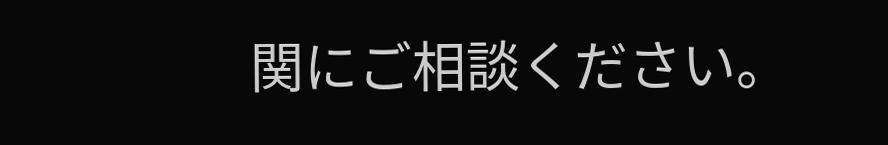関にご相談ください。